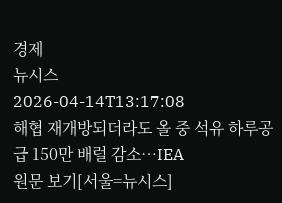경제
뉴시스
2026-04-14T13:17:08
해협 재개방되더라도 올 중 석유 하루공급 150만 배럴 감소…IEA
원문 보기[서울=뉴시스]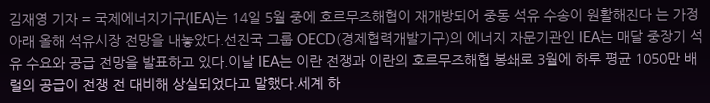김재영 기자 = 국제에너지기구(IEA)는 14일 5월 중에 호르무즈해협이 재개방되어 중동 석유 수송이 원활해진다 는 가정 아래 올해 석유시장 전망을 내놓았다.선진국 그룹 OECD(경제협력개발기구)의 에너지 자문기관인 IEA는 매달 중장기 석유 수요와 공급 전망을 발표하고 있다.이날 IEA는 이란 전쟁과 이란의 호르무즈해협 봉쇄로 3월에 하루 평균 1050만 배럴의 공급이 전쟁 전 대비해 상실되었다고 말했다.세계 하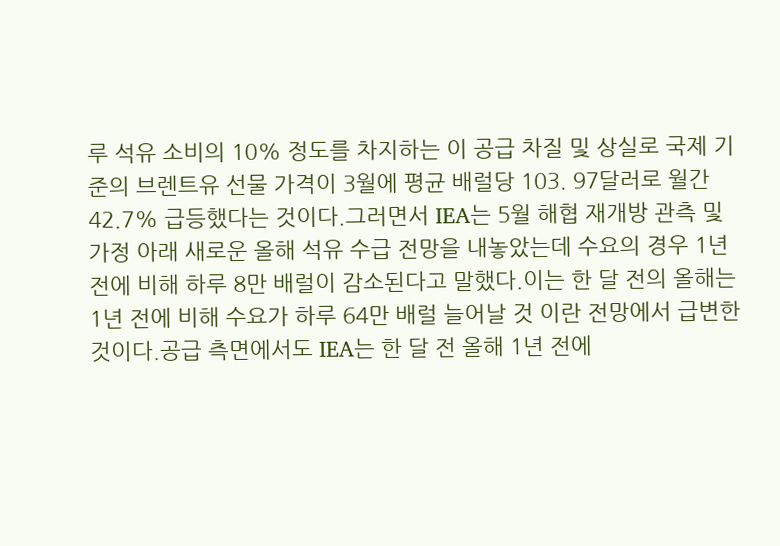루 석유 소비의 10% 정도를 차지하는 이 공급 차질 및 상실로 국제 기준의 브렌트유 선물 가격이 3월에 평균 배럴당 103. 97달러로 월간 42.7% 급등했다는 것이다.그러면서 IEA는 5월 해협 재개방 관측 및 가정 아래 새로운 올해 석유 수급 전망을 내놓았는데 수요의 경우 1년 전에 비해 하루 8만 배럴이 감소된다고 말했다.이는 한 달 전의 올해는 1년 전에 비해 수요가 하루 64만 배럴 늘어날 것 이란 전망에서 급변한 것이다.공급 측면에서도 IEA는 한 달 전 올해 1년 전에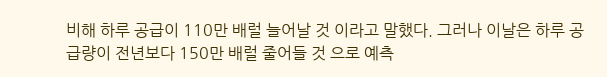비해 하루 공급이 110만 배럴 늘어날 것 이라고 말했다. 그러나 이날은 하루 공급량이 전년보다 150만 배럴 줄어들 것 으로 예측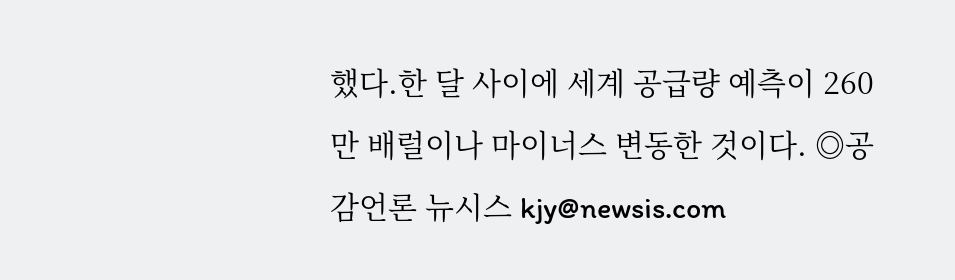했다.한 달 사이에 세계 공급량 예측이 260만 배럴이나 마이너스 변동한 것이다. ◎공감언론 뉴시스 kjy@newsis.com